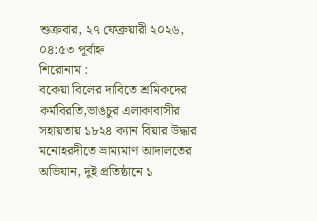শুক্রবার, ২৭ ফেব্রুয়ারী ২০২৬, ০৪:৫৩ পূর্বাহ্ন
শিরোনাম :
বকেয়া বিলের দাবিতে শ্রমিকদের কর্মবিরতি,ভাঙচুর এলাকাবাসীর সহায়তায় ১৮২৪ ক্যান বিয়ার উদ্ধার মনোহরদীতে ভ্রাম্যমাণ আদালতের অভিযান, দুই প্রতিষ্ঠানে ১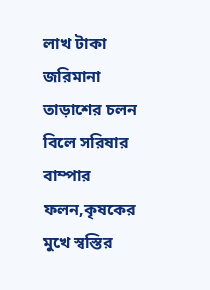লাখ টাকা জরিমানা তাড়াশের চলন বিলে সরিষার বাম্পার ফলন,কৃষকের মুখে স্বস্তির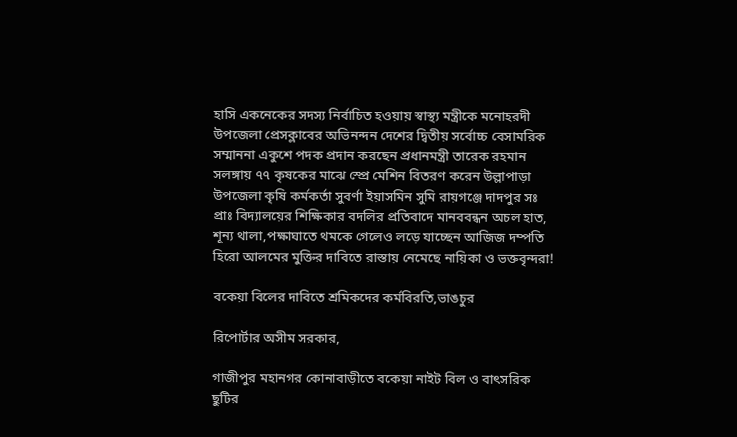হাসি একনেকের সদস্য নির্বাচিত হওয়ায় স্বাস্থ্য মন্ত্রীকে মনোহরদী উপজেলা প্রেসক্লাবের অভিনন্দন দেশের দ্বিতীয় সর্বোচ্চ বেসামরিক সম্মাননা একুশে পদক প্রদান করছেন প্রধানমন্ত্রী তারেক রহমান  সলঙ্গায় ৭৭ কৃষকের মাঝে স্প্রে মেশিন বিতরণ করেন উল্লাপাড়া উপজেলা কৃষি কর্মকর্তা সুবর্ণা ইয়াসমিন সুমি রায়গঞ্জে দাদপুর সঃ প্রাঃ বিদ্যালয়ের শিক্ষিকার বদলির প্রতিবাদে মানববন্ধন অচল হাত, শূন্য থালা,পক্ষাঘাতে থমকে গেলেও লড়ে যাচ্ছেন আজিজ দম্পতি হিরো আলমের মুক্তির দাবিতে রাস্তায় নেমেছে নায়িকা ও ভক্তবৃন্দরা!

বকেয়া বিলের দাবিতে শ্রমিকদের কর্মবিরতি,ভাঙচুর

রিপোর্টার অসীম সরকার,

গাজীপুর মহানগর কোনাবাড়ীতে বকেয়া নাইট বিল ও বাৎসরিক ছুটির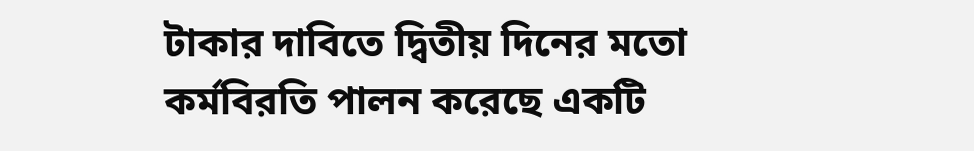টাকার দাবিতে দ্বিতীয় দিনের মতো কর্মবিরতি পালন করেছে একটি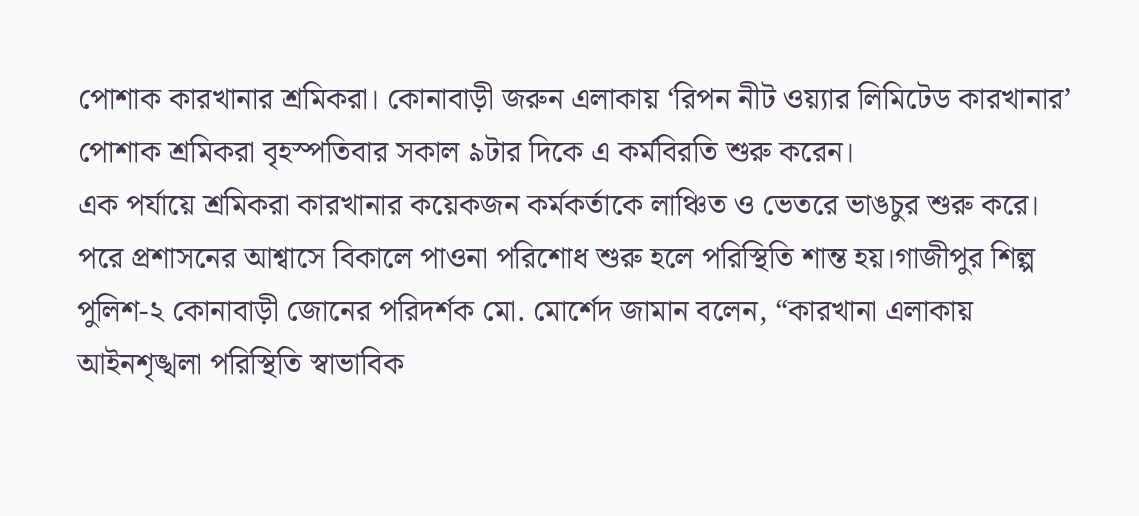পোশাক কারখানার শ্রমিকরা। কোনাবাড়ী জরুন এলাকায় ‘রিপন নীট ওয়্যার লিমিটেড কারখানার’ পোশাক শ্রমিকরা বৃহস্পতিবার সকাল ৯টার দিকে এ কর্মবিরতি শুরু করেন।
এক পর্যায়ে শ্রমিকরা কারখানার কয়েকজন কর্মকর্তাকে লাঞ্চিত ও ভেতরে ভাঙচুর শুরু করে। পরে প্রশাসনের আশ্বাসে বিকালে পাওনা পরিশোধ শুরু হলে পরিস্থিতি শান্ত হয়।গাজীপুর শিল্প পুলিশ-২ কোনাবাড়ী জোনের পরিদর্শক মো. মোর্শেদ জামান বলেন, “কারখানা এলাকায় আইনশৃঙ্খলা পরিস্থিতি স্বাভাবিক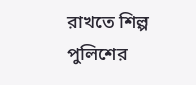রাখতে শিল্প পুলিশের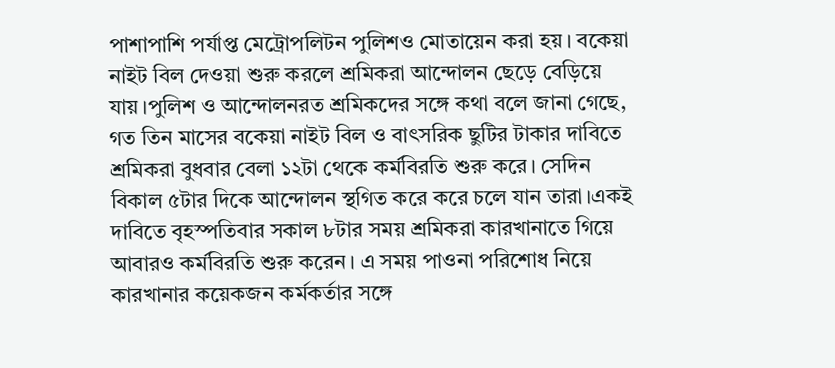পাশাপাশি পর্যাপ্ত মেট্রোপলিটন পুলিশও মোতায়েন করা হয়। বকেয়া নাইট বিল দেওয়া শুরু করলে শ্রমিকরা আন্দোলন ছেড়ে বেড়িয়ে যায়।পুলিশ ও আন্দোলনরত শ্রমিকদের সঙ্গে কথা বলে জানা গেছে, গত তিন মাসের বকেয়া নাইট বিল ও বাৎসরিক ছুটির টাকার দাবিতে শ্রমিকরা বুধবার বেলা ১২টা থেকে কর্মবিরতি শুরু করে। সেদিন বিকাল ৫টার দিকে আন্দোলন স্থগিত করে করে চলে যান তারা।একই দাবিতে বৃহস্পতিবার সকাল ৮টার সময় শ্রমিকরা কারখানাতে গিয়ে আবারও কর্মবিরতি শুরু করেন। এ সময় পাওনা পরিশোধ নিয়ে কারখানার কয়েকজন কর্মকর্তার সঙ্গে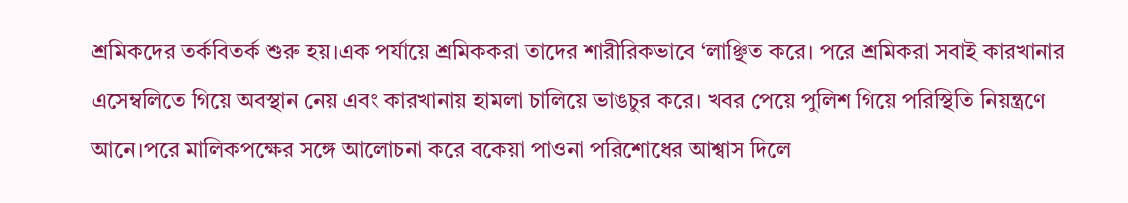শ্রমিকদের তর্কবিতর্ক শুরু হয়।এক পর্যায়ে শ্রমিককরা তাদের শারীরিকভাবে ‘লাঞ্ছিত করে। পরে শ্রমিকরা সবাই কারখানার এসেম্বলিতে গিয়ে অবস্থান নেয় এবং কারখানায় হামলা চালিয়ে ভাঙচুর করে। খবর পেয়ে পুলিশ গিয়ে পরিস্থিতি নিয়ন্ত্রণে আনে।পরে মালিকপক্ষের সঙ্গে আলোচনা করে বকেয়া পাওনা পরিশোধের আশ্বাস দিলে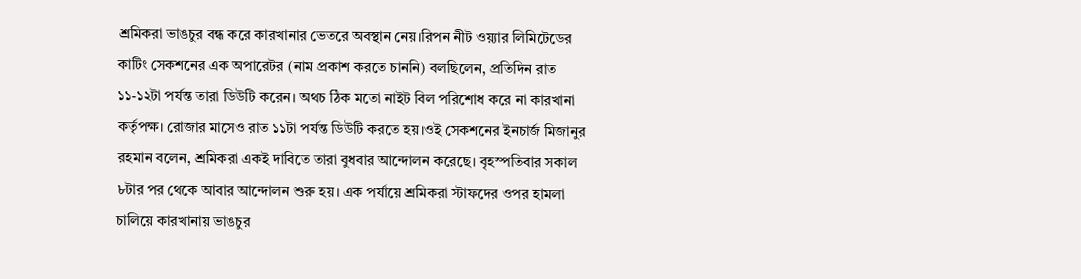শ্রমিকরা ভাঙচুর বন্ধ করে কারখানার ভেতরে অবস্থান নেয়।রিপন নীট ওয়্যার লিমিটেডের কাটিং সেকশনের এক অপারেটর (নাম প্রকাশ করতে চাননি) বলছিলেন, প্রতিদিন রাত ১১-১২টা পর্যন্ত তারা ডিউটি করেন। অথচ ঠিক মতো নাইট বিল পরিশোধ করে না কারখানা কর্তৃপক্ষ। রোজার মাসেও রাত ১১টা পর্যন্ত ডিউটি করতে হয়।ওই সেকশনের ইনচার্জ মিজানুর রহমান বলেন, শ্রমিকরা একই দাবিতে তারা বুধবার আন্দোলন করেছে। বৃহস্পতিবার সকাল ৮টার পর থেকে আবার আন্দোলন শুরু হয়। এক পর্যায়ে শ্রমিকরা স্টাফদের ওপর হামলা চালিয়ে কারখানায় ভাঙচুর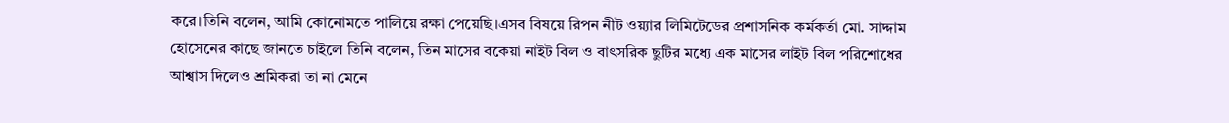করে।তিনি বলেন, আমি কোনোমতে পালিয়ে রক্ষা পেয়েছি।এসব বিষয়ে রিপন নীট ওয়্যার লিমিটেডের প্রশাসনিক কর্মকর্তা মো. সাদ্দাম হোসেনের কাছে জানতে চাইলে তিনি বলেন, তিন মাসের বকেয়া নাইট বিল ও বাৎসরিক ছুটির মধ্যে এক মাসের লাইট বিল পরিশোধের আশ্বাস দিলেও শ্রমিকরা তা না মেনে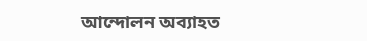আন্দোলন অব্যাহত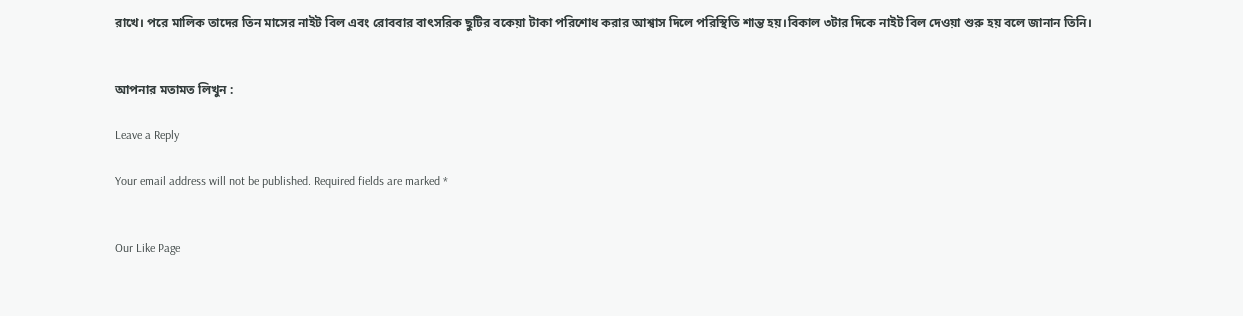রাখে। পরে মালিক তাদের তিন মাসের নাইট বিল এবং রোববার বাৎসরিক ছুটির বকেয়া টাকা পরিশোধ করার আশ্বাস দিলে পরিস্থিতি শান্ত হয়।বিকাল ৩টার দিকে নাইট বিল দেওয়া শুরু হয় বলে জানান তিনি।


আপনার মতামত লিখুন :

Leave a Reply

Your email address will not be published. Required fields are marked *


Our Like Page